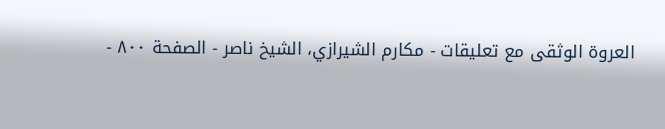العروة الوثقى مع تعليقات - مكارم الشيرازي، الشيخ ناصر - الصفحة ٨٠٠ -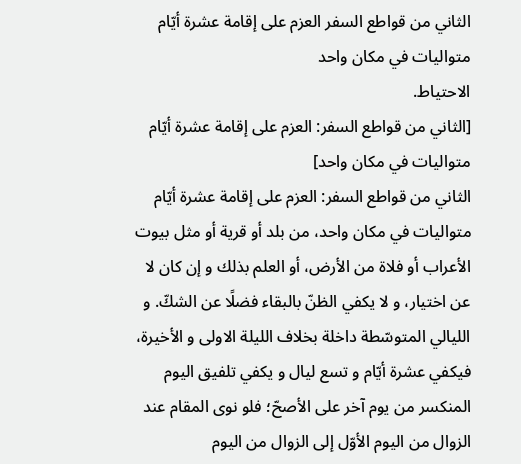الثاني من قواطع السفر العزم على إقامة عشرة أيّام متواليات في مكان واحد
الاحتياط.
[الثاني من قواطع السفر: العزم على إقامة عشرة أيّام متواليات في مكان واحد]
الثاني من قواطع السفر: العزم على إقامة عشرة أيّام متواليات في مكان واحد، من بلد أو قرية أو مثل بيوت الأعراب أو فلاة من الأرض، أو العلم بذلك و إن كان لا عن اختيار، و لا يكفي الظنّ بالبقاء فضلًا عن الشكّ. و الليالي المتوسّطة داخلة بخلاف الليلة الاولى و الأخيرة، فيكفي عشرة أيّام و تسع ليال و يكفي تلفيق اليوم المنكسر من يوم آخر على الأصحّ؛ فلو نوى المقام عند الزوال من اليوم الأوّل إلى الزوال من اليوم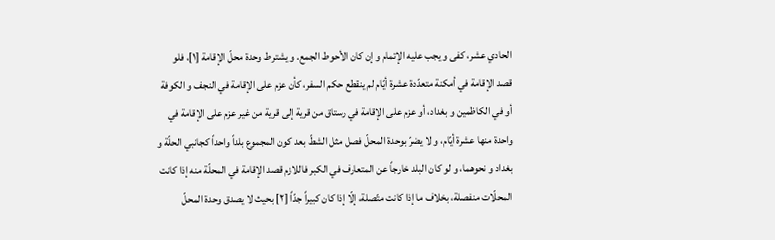الحادي عشر، كفى و يجب عليه الإتمام و إن كان الأحوط الجمع. و يشترط وحدة محلّ الإقامة [١]، فلو قصد الإقامة في أمكنة متعدّدة عشرة أيّام لم ينقطع حكم السفر، كأن عزم على الإقامة في النجف و الكوفة أو في الكاظمين و بغداد، أو عزم على الإقامة في رستاق من قرية إلى قرية من غير عزم على الإقامة في واحدة منها عشرة أيّام، و لا يضرّ بوحدة المحلّ فصل مثل الشطّ بعد كون المجموع بلداً واحداً كجانبي الحلّة و بغداد و نحوهما، و لو كان البلد خارجاً عن المتعارف في الكبر فاللازم قصد الإقامة في المحلّة منه إذا كانت المحلّات منفصلة، بخلاف ما إذا كانت متّصلة، إلّا إذا كان كبيراً جدّاً [٢] بحيث لا يصدق وحدة المحلّ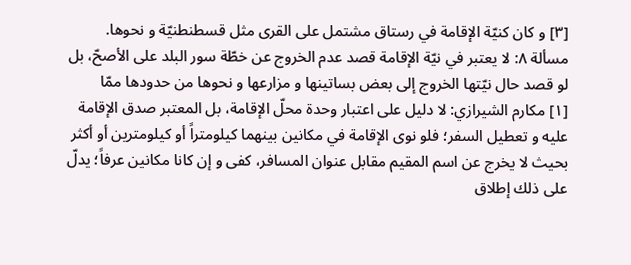[٣] و كان كنيّة الإقامة في رستاق مشتمل على القرى مثل قسطنطنيّة و نحوها.
مسألة ٨: لا يعتبر في نيّة الإقامة قصد عدم الخروج عن خطّة سور البلد على الأصحّ، بل لو قصد حال نيّتها الخروج إلى بعض بساتينها و مزارعها و نحوها من حدودها ممّا
[١] مكارم الشيرازي: لا دليل على اعتبار وحدة محلّ الإقامة، بل المعتبر صدق الإقامة عليه و تعطيل السفر؛ فلو نوى الإقامة في مكانين بينهما كيلومتراً أو كيلومترين أو أكثر بحيث لا يخرج عن اسم المقيم مقابل عنوان المسافر، كفى و إن كانا مكانين عرفاً؛ يدلّ على ذلك إطلاق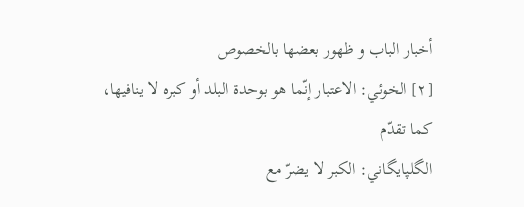أخبار الباب و ظهور بعضها بالخصوص
[٢] الخوئي: الاعتبار إنّما هو بوحدة البلد أو كبره لا ينافيها، كما تقدّم
الگلپايگاني: الكبر لا يضرّ مع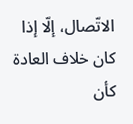الاتّصال، إلّا إذا كان خلاف العادة كأن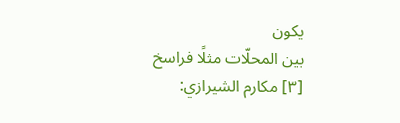يكون
بين المحلّات مثلًا فراسخ
[٣] مكارم الشيرازي: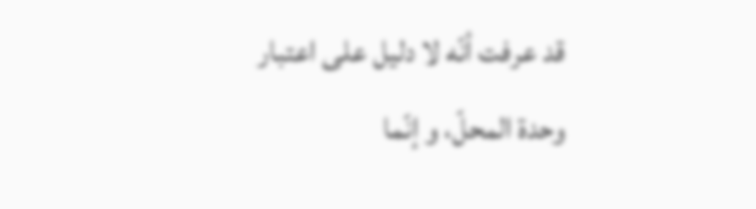قد عرفت أنّه لا دليل على اعتبار
وحدة المحلّ، و إنّما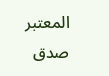المعتبر صدق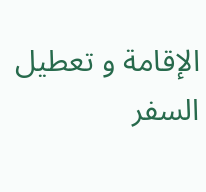الإقامة و تعطيل السفر